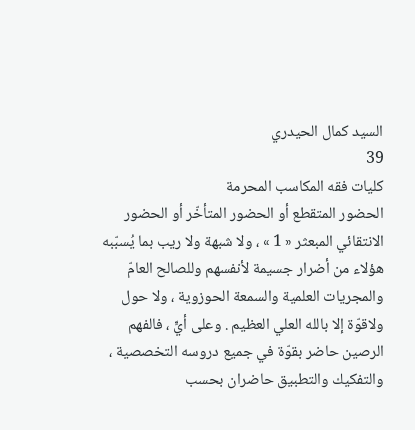السيد كمال الحيدري
39
كليات فقه المكاسب المحرمة
الحضور المتقطع أو الحضور المتأخّر أو الحضور الانتقائي المبعثر « 1 » ، ولا شبهة ولا ريب بما يُسبّبه هؤلاء من أضرار جسيمة لأنفسهم وللصالح العامّ والمجريات العلمية والسمعة الحوزوية ، ولا حول ولاقوّة إلا بالله العلي العظيم . وعلى أيٍّ ، فالفهم الرصين حاضر بقوّة في جميع دروسه التخصصية ، والتفكيك والتطبيق حاضران بحسب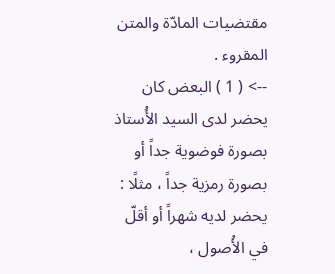مقتضيات المادّة والمتن المقروء .
--> ( 1 ) البعض كان يحضر لدى السيد الأُستاذ بصورة فوضوية جداً أو بصورة رمزية جداً ، مثلًا : يحضر لديه شهراً أو أقلّ في الأُصول ،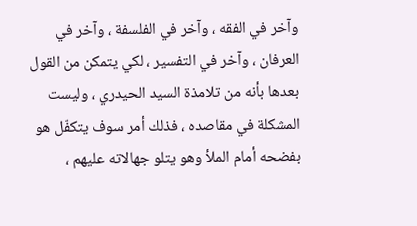وآخر في الفقه ، وآخر في الفلسفة ، وآخر في العرفان ، وآخر في التفسير ، لكي يتمكن من القول بعدها بأنه من تلامذة السيد الحيدري ، وليست المشكلة في مقاصده ، فذلك أمر سوف يتكفّل هو بفضحه أمام الملأ وهو يتلو جهالاته عليهم ،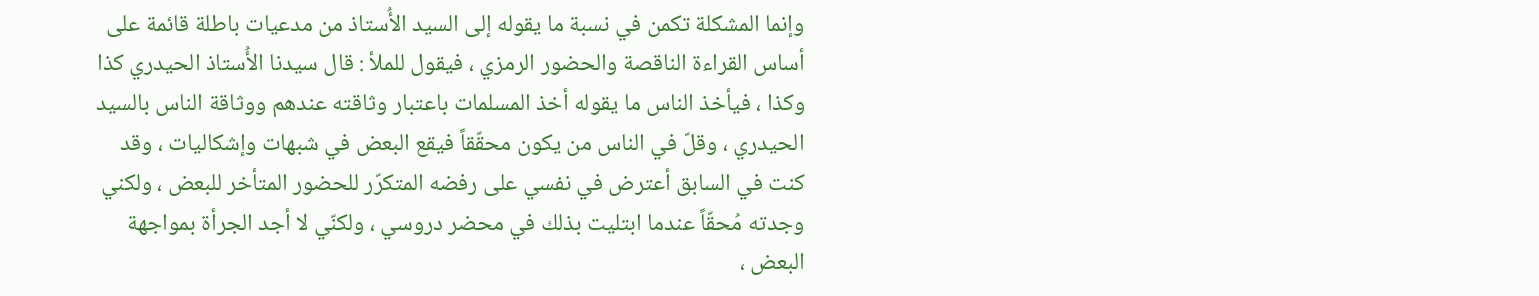وإنما المشكلة تكمن في نسبة ما يقوله إلى السيد الأُستاذ من مدعيات باطلة قائمة على أساس القراءة الناقصة والحضور الرمزي ، فيقول للملأ : قال سيدنا الأُستاذ الحيدري كذا وكذا ، فيأخذ الناس ما يقوله أخذ المسلمات باعتبار وثاقته عندهم ووثاقة الناس بالسيد الحيدري ، وقلّ في الناس من يكون محقّقاً فيقع البعض في شبهات وإشكاليات ، وقد كنت في السابق أعترض في نفسي على رفضه المتكرّر للحضور المتأخر للبعض ، ولكني وجدته مُحقّاً عندما ابتليت بذلك في محضر دروسي ، ولكنّي لا أجد الجرأة بمواجهة البعض ،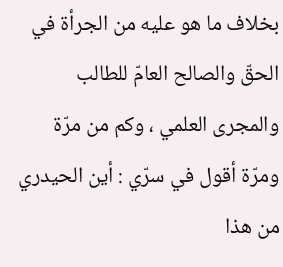بخلاف ما هو عليه من الجرأة في الحقّ والصالح العامّ للطالب والمجرى العلمي ، وكم من مرّة ومرّة أقول في سرّي : أين الحيدري من هذا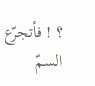؟ ! فأتجرّع السمّ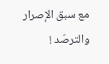مع سبق الإصرار والترصّد !